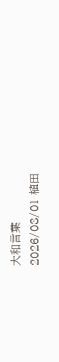大和言葉
2026/08/01 植田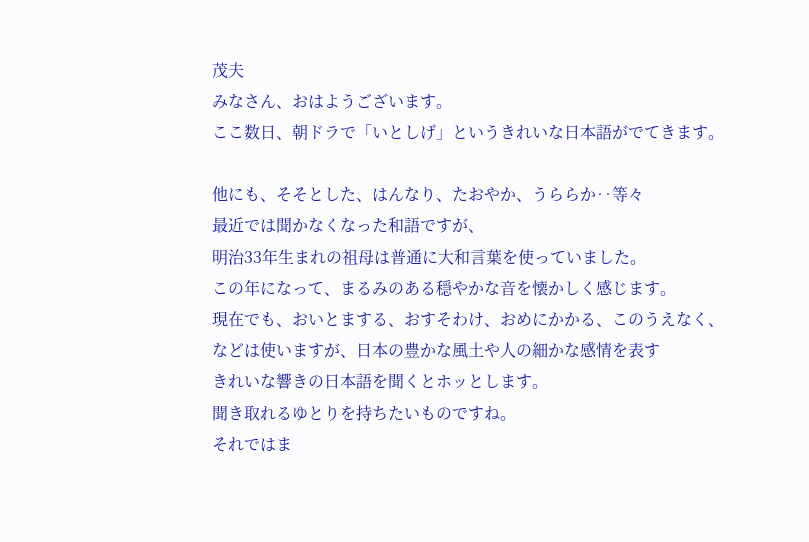茂夫
みなさん、おはようございます。
ここ数日、朝ドラで「いとしげ」というきれいな日本語がでてきます。

他にも、そそとした、はんなり、たおやか、うららか‥等々
最近では聞かなくなった和語ですが、
明治33年生まれの祖母は普通に大和言葉を使っていました。
この年になって、まるみのある穏やかな音を懐かしく感じます。
現在でも、おいとまする、おすそわけ、おめにかかる、このうえなく、
などは使いますが、日本の豊かな風土や人の細かな感情を表す
きれいな響きの日本語を聞くとホッとします。
聞き取れるゆとりを持ちたいものですね。
それではま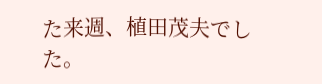た来週、植田茂夫でした。